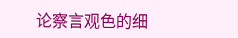论察言观色的细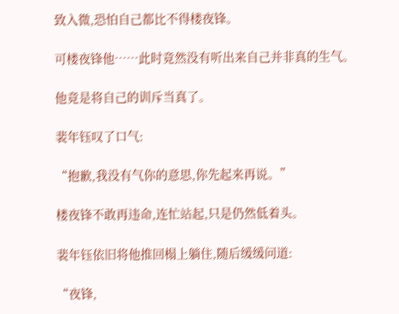致入微,恐怕自己都比不得楼夜锋。

可楼夜锋他……此时竟然没有听出来自己并非真的生气。

他竟是将自己的训斥当真了。

裴年钰叹了口气:

“抱歉,我没有气你的意思,你先起来再说。”

楼夜锋不敢再违命,连忙站起,只是仍然低着头。

裴年钰依旧将他推回榻上躺住,随后缓缓问道:

“夜锋,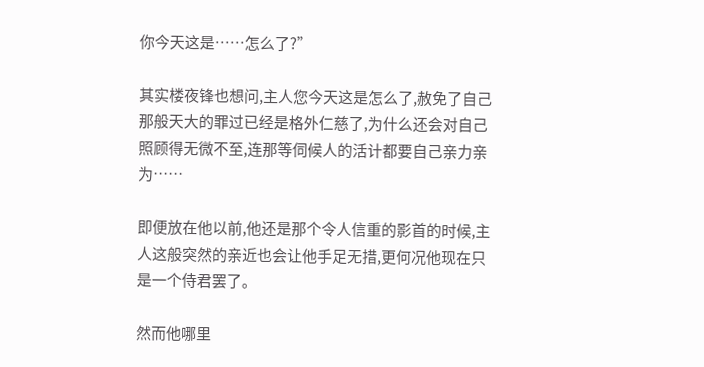你今天这是……怎么了?”

其实楼夜锋也想问,主人您今天这是怎么了,赦免了自己那般天大的罪过已经是格外仁慈了,为什么还会对自己照顾得无微不至,连那等伺候人的活计都要自己亲力亲为……

即便放在他以前,他还是那个令人信重的影首的时候,主人这般突然的亲近也会让他手足无措,更何况他现在只是一个侍君罢了。

然而他哪里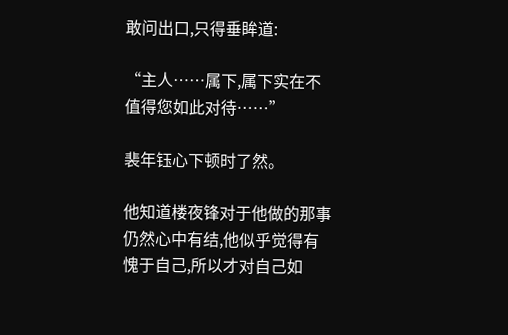敢问出口,只得垂眸道:

“主人……属下,属下实在不值得您如此对待……”

裴年钰心下顿时了然。

他知道楼夜锋对于他做的那事仍然心中有结,他似乎觉得有愧于自己,所以才对自己如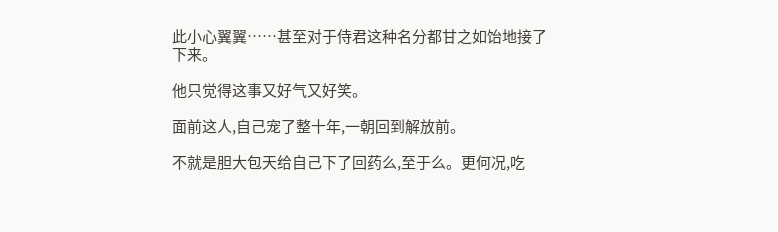此小心翼翼……甚至对于侍君这种名分都甘之如饴地接了下来。

他只觉得这事又好气又好笑。

面前这人,自己宠了整十年,一朝回到解放前。

不就是胆大包天给自己下了回药么,至于么。更何况,吃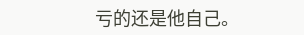亏的还是他自己。